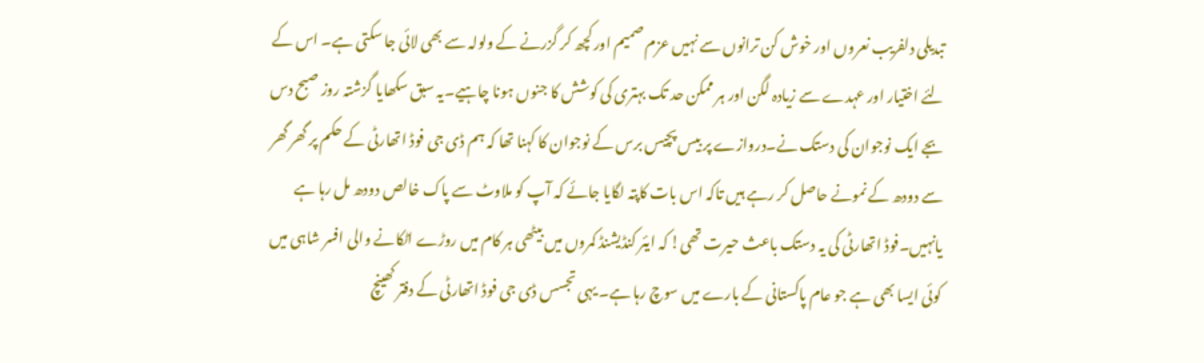تبدیلی دلفریب نعروں اور خوش کن ترانوں سے نہیں عزم صمیم اور کچھ کر گزرنے کے ولولہ سے بھی لائی جا سکتی ہے۔ اس کے لئے اختیار اور عہدے سے زیادہ لگن اور ہر ممکن حد تک بہتری کی کوشش کا جنوں ہونا چاہیے۔یہ سبق سکھایا گزشتہ روز صبح دس بجے ایک نوجوان کی دستک نے۔دروازے پر بیس پچیس برس کے نوجوان کا کہنا تھا کہ ہم ڈی جی فوڈ اتھارٹی کے حکم پر گھر گھر سے دودھ کے نمونے حاصل کر رہے ہیں تاکہ اس بات کاپتہ لگایا جائے کہ آپ کو ملاوٹ سے پاک خالص دودھ مل رہا ہے یانہیں۔فوڈ اتھارٹی کی یہ دستک باعث حیرت تھی! کہ ایئر کنڈیشنڈ کمروں میں بیٹھی ہر کام میں روڑے اٹکانے والی افسر شاہی میں کوئی ایسا بھی ہے جو عام پاکستانی کے بارے میں سوچ رہا ہے۔ یہی تجسس ڈی جی فوڈ اتھارٹی کے دفتر کھینچ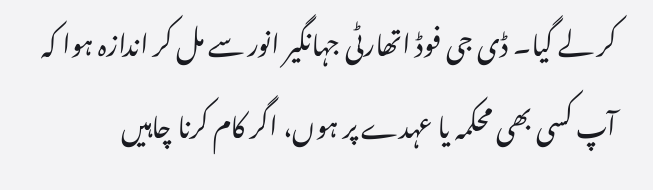کر لے گیا۔ ڈی جی فوڈ اتھارٹی جہانگیر انور سے مل کر اندازہ ہوا کہ آپ کسی بھی محکمہ یا عہدے پر ہوں، اگر کام کرنا چاہیں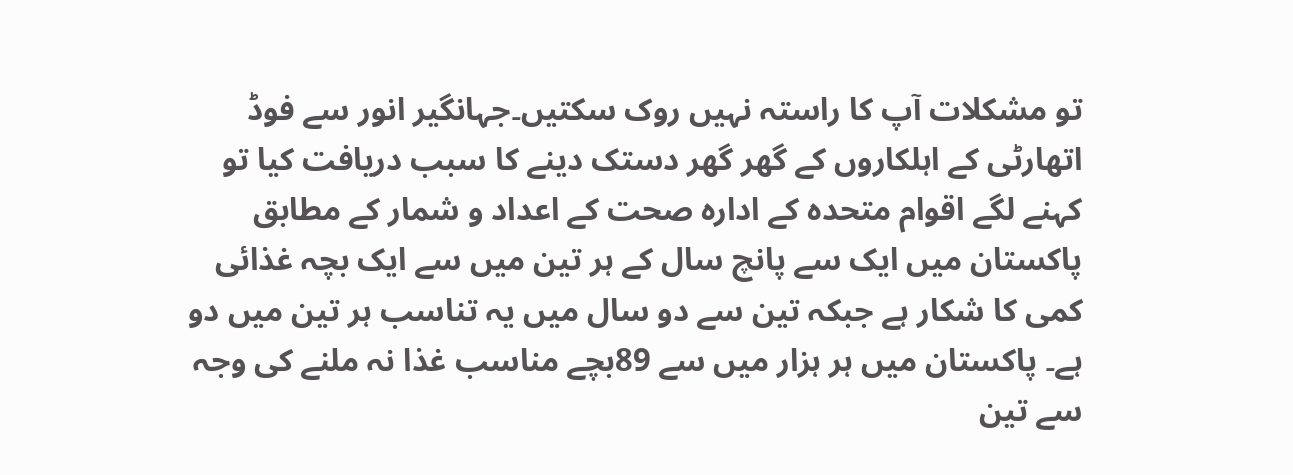تو مشکلات آپ کا راستہ نہیں روک سکتیں۔جہانگیر انور سے فوڈ اتھارٹی کے اہلکاروں کے گھر گھر دستک دینے کا سبب دریافت کیا تو کہنے لگے اقوام متحدہ کے ادارہ صحت کے اعداد و شمار کے مطابق پاکستان میں ایک سے پانچ سال کے ہر تین میں سے ایک بچہ غذائی کمی کا شکار ہے جبکہ تین سے دو سال میں یہ تناسب ہر تین میں دو ہے۔ پاکستان میں ہر ہزار میں سے 89بچے مناسب غذا نہ ملنے کی وجہ سے تین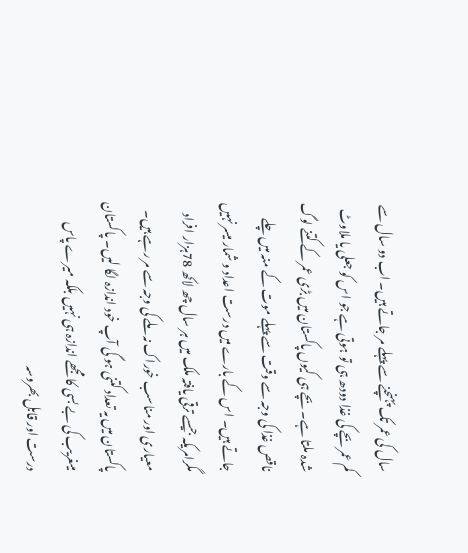سال کی عمر تک پہنچنے سے پہلے مر جاتے ہیں۔ اب دو سال سے کم عمر بچے کی غذا دودھ ہی تو ہوتی ہے جو اس کو جعلی یا ملاوٹ شدہ ملتا ہے۔ بچے ہی کیوں پاکستان میں بڑی عمر کے کتنے لوگ ناقص غذا کی وجہ سے وقت سے پہلے موت کے منہ میں چلے جاتے ہیں۔ اس کے بارے میں درست اعداد و شمار میسر نہیں مگرامریکہ جیسے ترقی یافتہ ملک میں ہر سال چھ لاکھ 78ہزار افراد معیاری اور مناسب خوراک نہ ملے کی وجہ سے مر رہے ہیں۔ پاکستان میں یہ تعداد کتنی ہو گی آپ خود اندازہ لگا لیں۔ پاکستان میںغریب کی بے بسی کا مجھے اندازہ ہی نہیں بلکہ میرے پاس درست اور قابل بھروسہ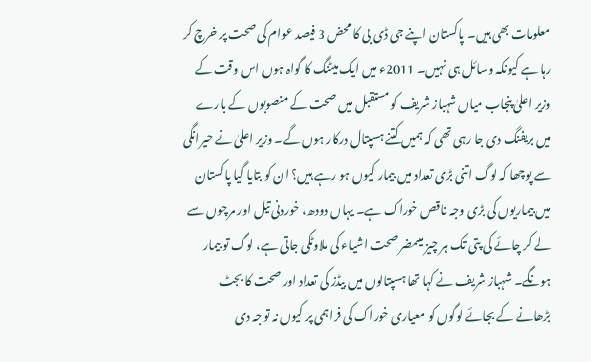معلومات بھی ہیں۔ پاکستان اپنے جی ڈی بی کا محض 3 فیصد عوام کی صحت پر خرچ کر رہا ہے کیونکہ وسائل ہی نہیں۔ 2011ء میں ایک میٹنگ کا گواہ ہوں اس وقت کے وزیر اعلیٰ پنجاب میاں شہباز شریف کو مستقبل میں صحت کے منصوبوں کے بارے میں بریفنگ دی جا رہی تھی کہ ہمیں کتنے ہسپتال درکار ہوں گے۔ وزیر اعلیٰ نے حیرانگی سے پوچھا کہ لوگ اتنی بڑی تعداد میں بیمار کیوں ہو رہے ہیں؟ ان کو بتایا گیا پاکستان میں بیماریوں کی بڑی وجہ ناقص خوراک ہے۔ یہاں دودھ، خوردنی تیل اور مرچوں سے لے کر چائے کی پتی تک ہر چیز میںمضر صحت اشیاء کی ملاوٹکی جاتی ہے، لوگ تو بیمار ہونگے۔ شہباز شریف نے کہا تھا ہسپتالوں میں بیڈز کی تعداد اور صحت کا بجٹ بڑھانے کے بجائے لوگوں کو معیاری خوراک کی فراہمی پر کیوں نہ توجہ دی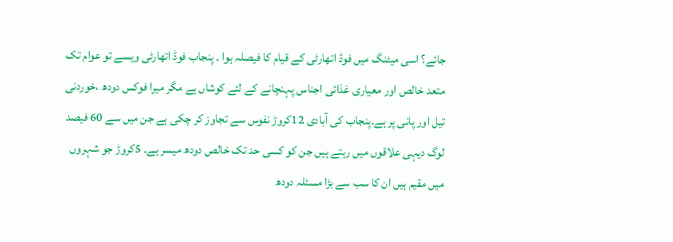جائے؟ اسی میٹنگ میں فوڈ اتھارٹی کے قیام کا فیصلہ ہوا ۔ پنجاب فوڈ اتھارٹی ویسے تو عوام تک متعد خالص اور معیاری غذائی اجناس پہنچانے کے لئے کوشاں ہے مگر میرا فوکس دودھ ،خوردنی تیل اور پانی پر ہے۔پنجاب کی آبادی 12کروڑ نفوس سے تجاوز کر چکی ہے جن میں سے 60 فیصد لوگ دیہی علاقوں میں رہتے ہیں جن کو کسی حد تک خالص دودھ میسر ہے۔ 5کروڑ جو شہروں میں مقیم ہیں ان کا سب سے بڑا مسئلہ دودھ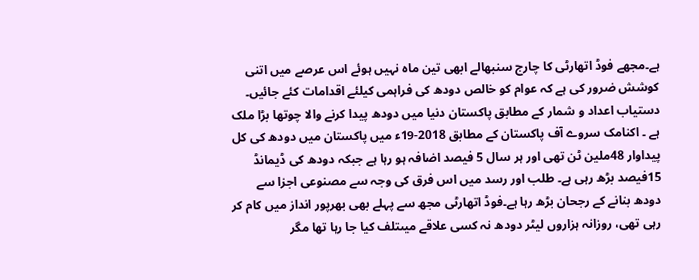ہے۔مجھے فوڈ اتھارٹی کا چارج سنبھالے ابھی تین ماہ نہیں ہوئے اس عرصے میں اتنی کوشش ضرور کی ہے کہ عوام کو خالص دودھ کی فراہمی کیلئے اقدامات کئے جائیں۔ دستیاب اعداد و شمار کے مطابق پاکستان دنیا میں دودھ پیدا کرنے والا چوتھا بڑا ملک ہے ۔ اکنامک سروے آف پاکستان کے مطابق 2018-19ء میں پاکستان میں دودھ کی کل پیداوار 48ملین ٹن تھی اور ہر سال 5 فیصد اضافہ ہو رہا ہے جبکہ دودھ کی ڈیمانڈ 15فیصد بڑھ رہی ہے۔ طلب اور رسد میں اس فرق کی وجہ سے مصنوعی اجزا سے دودھ بنانے کے رجحان بڑھ رہا ہے۔فوڈ اتھارٹی مجھ سے پہلے بھی بھرپور انداز میں کام کر رہی تھی، روزانہ ہزاروں لیٹر دودھ نہ کسی علاقے میںتلف کیا جا رہا تھا مگر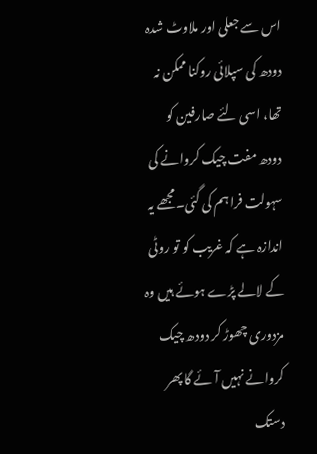اس سے جعلی اور ملاوٹ شدہ دودھ کی سپلائی روکنا ممکن نہ تھا، اسی لئے صارفین کو دودھ مفت چیک کروانے کی سہولت فراہم کی گئی۔مجھے یہ اندازہ ہے کہ غریب کو تو روٹی کے لالے پڑے ہوئے ہیں وہ مزدوری چھوڑ کر دودھ چیک کروانے نہیں آئے گا پھر دستک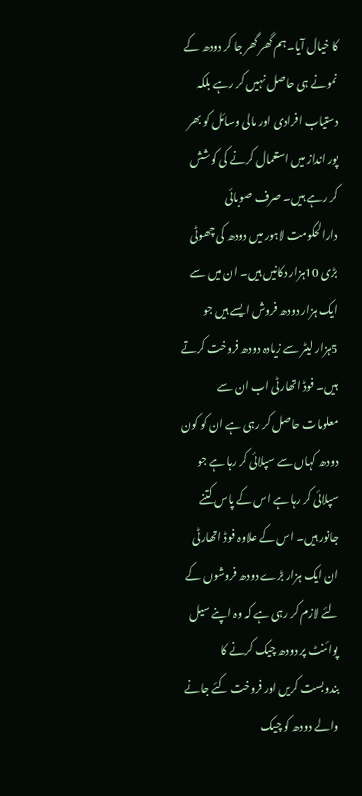کا خیال آیا۔ہم گھر گھر جا کر دودھ کے نمونے ہی حاصل نہیں کر رہے بلکہ دستیاب افرادی اور مالی وسائل کو بھر پور انداز میں استعمال کرنے کی کوشش کر رہے ہیں۔ صرف صوبائی دارالحکومت لاہور میں دودھ کی چھوٹی بڑی 10ہزار دکانیں ہیں۔ ان میں سے ایک ہزار دودھ فروش ایسے ہیں جو 5ہزار لیٹر سے زیادہ دودھ فروخت کرتے ہیں۔ فوڈ اتھارٹی اب ان سے معلومات حاصل کر رہی ہے ان کو کون دودھ کہاں سے سپلائی کر رہا ہے جو سپلائی کر رہا ہے اس کے پاس کتنے جانور ہیں۔ اس کے علاوہ فوڈ اتھارٹی ان ایک ہزار بڑے دودھ فروشوں کے لئے لازم کر رہی ہے کہ وہ اپنے سیل پوائنٹ پر دودھ چیک کرنے کا بندوبست کریں اور فروخت کئے جانے والے دودھ کو چیک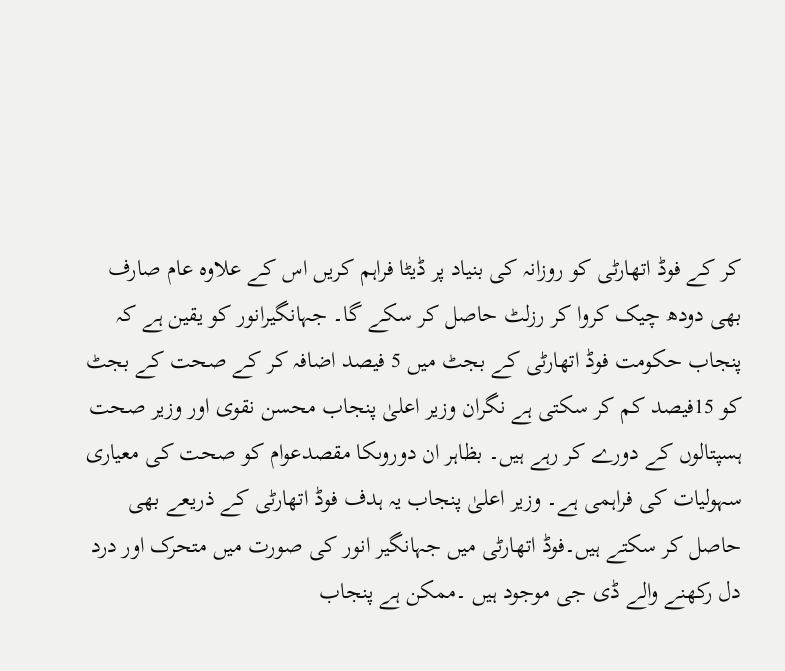کر کے فوڈ اتھارٹی کو روزانہ کی بنیاد پر ڈیٹا فراہم کریں اس کے علاوہ عام صارف بھی دودھ چیک کروا کر رزلٹ حاصل کر سکے گا۔ جہانگیرانور کو یقین ہے کہ پنجاب حکومت فوڈ اتھارٹی کے بجٹ میں 5 فیصد اضافہ کر کے صحت کے بجٹ کو 15فیصد کم کر سکتی ہے نگران وزیر اعلیٰ پنجاب محسن نقوی اور وزیر صحت ہسپتالوں کے دورے کر رہے ہیں۔ بظاہر ان دوروںکا مقصدعوام کو صحت کی معیاری سہولیات کی فراہمی ہے۔ وزیر اعلیٰ پنجاب یہ ہدف فوڈ اتھارٹی کے ذریعے بھی حاصل کر سکتے ہیں۔فوڈ اتھارٹی میں جہانگیر انور کی صورت میں متحرک اور درد دل رکھنے والے ڈی جی موجود ہیں ۔ممکن ہے پنجاب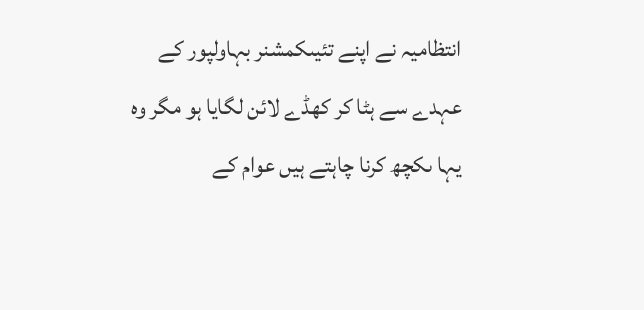انتظامیہ نے اپنے تئیںکمشنر بہاولپور کے عہدے سے ہٹا کر کھڈے لائن لگایا ہو مگر وہ یہا ںکچھ کرنا چاہتے ہیں عوام کے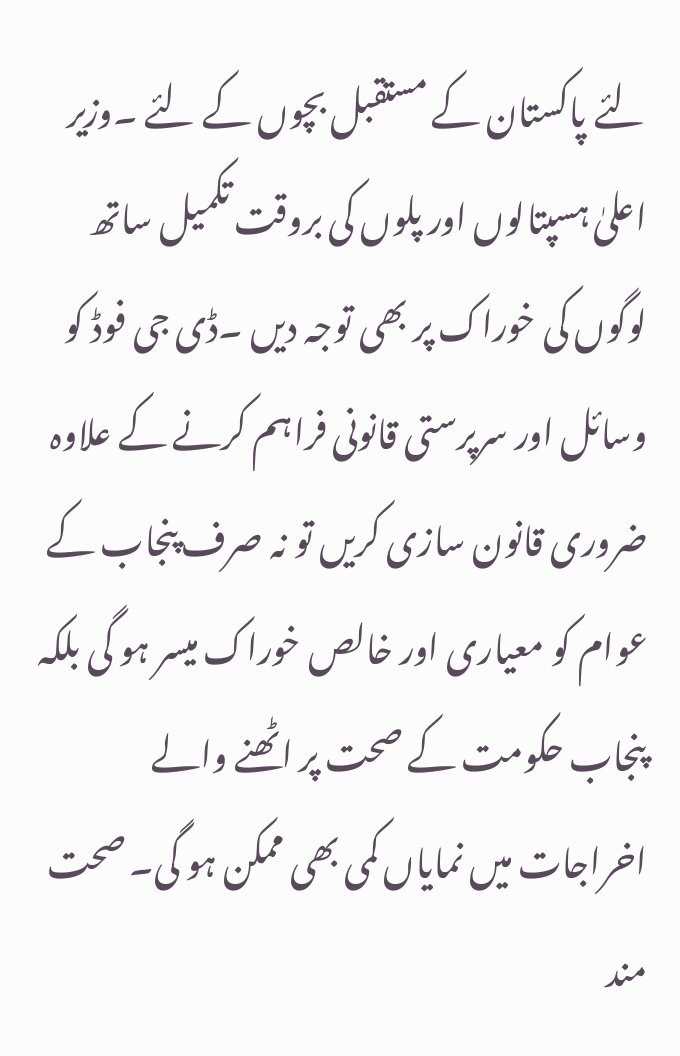لئے پاکستان کے مستقبل بچوں کے لئے ۔وزیر اعلیٰ ہسپتالوں اور پلوں کی بروقت تکمیل ساتھ لوگوں کی خوراک پر بھی توجہ دیں ۔ڈی جی فوڈ کو وسائل اور سرپرستی قانونی فراہم کرنے کے علاوہ ضروری قانون سازی کریں تو نہ صرف پنجاب کے عوام کو معیاری اور خالص خوراک میسر ہو گی بلکہ پنجاب حکومت کے صحت پر اٹھنے والے اخراجات میں نمایاں کمی بھی ممکن ہو گی۔ صحت مند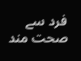فرد سے صحت مند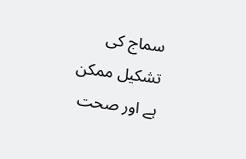سماج کی تشکیل ممکن ہے اور صحت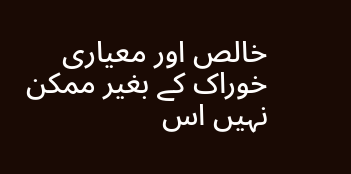خالص اور معیاری خوراک کے بغیر ممکن نہیں اس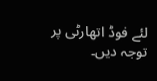لئے فوڈ اتھارٹی پر توجہ دیں۔